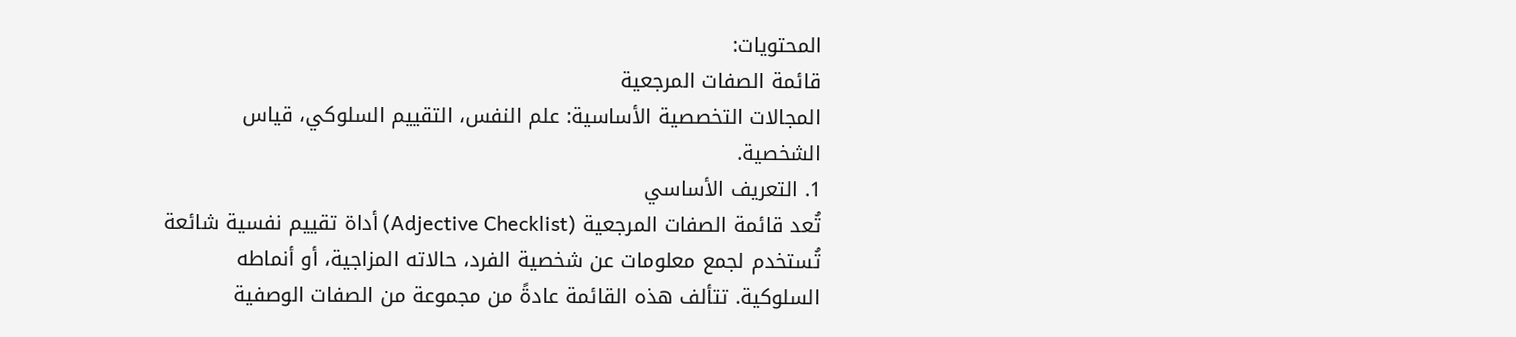المحتويات:
قائمة الصفات المرجعية
المجالات التخصصية الأساسية: علم النفس، التقييم السلوكي، قياس الشخصية.
1. التعريف الأساسي
تُعد قائمة الصفات المرجعية (Adjective Checklist) أداة تقييم نفسية شائعة تُستخدم لجمع معلومات عن شخصية الفرد، حالاته المزاجية، أو أنماطه السلوكية. تتألف هذه القائمة عادةً من مجموعة من الصفات الوصفية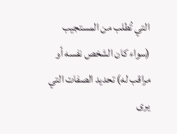التي تُطلب من المستجيب (سواء كان الشخص نفسه أو مراقب له) تحديد الصفات التي يرى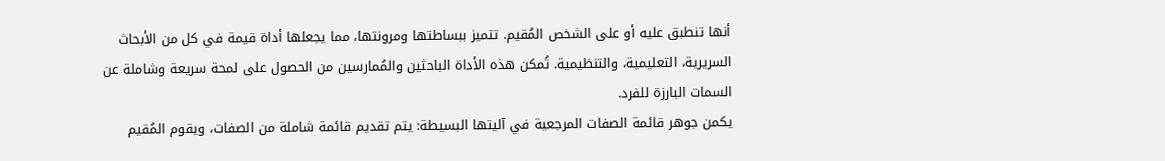أنها تنطبق عليه أو على الشخص المُقيم. تتميز ببساطتها ومرونتها، مما يجعلها أداة قيمة في كل من الأبحاث السريرية، التعليمية، والتنظيمية. تُمكن هذه الأداة الباحثين والمُمارسين من الحصول على لمحة سريعة وشاملة عن السمات البارزة للفرد.
يكمن جوهر قائمة الصفات المرجعية في آليتها البسيطة: يتم تقديم قائمة شاملة من الصفات، ويقوم المُقيم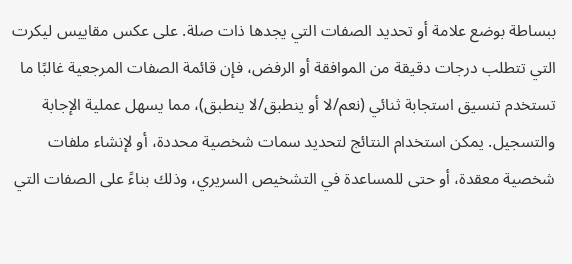ببساطة بوضع علامة أو تحديد الصفات التي يجدها ذات صلة. على عكس مقاييس ليكرت التي تتطلب درجات دقيقة من الموافقة أو الرفض، فإن قائمة الصفات المرجعية غالبًا ما تستخدم تنسيق استجابة ثنائي (نعم/لا أو ينطبق/لا ينطبق)، مما يسهل عملية الإجابة والتسجيل. يمكن استخدام النتائج لتحديد سمات شخصية محددة، أو لإنشاء ملفات شخصية معقدة، أو حتى للمساعدة في التشخيص السريري، وذلك بناءً على الصفات التي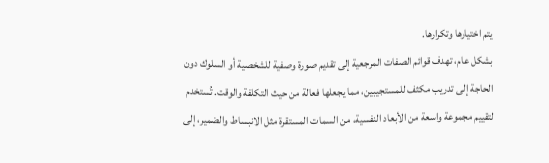يتم اختيارها وتكرارها.
بشكل عام، تهدف قوائم الصفات المرجعية إلى تقديم صورة وصفية للشخصية أو السلوك دون الحاجة إلى تدريب مكثف للمستجيبين، مما يجعلها فعالة من حيث التكلفة والوقت. تُستخدم لتقييم مجموعة واسعة من الأبعاد النفسية، من السمات المستقرة مثل الانبساط والضمير، إلى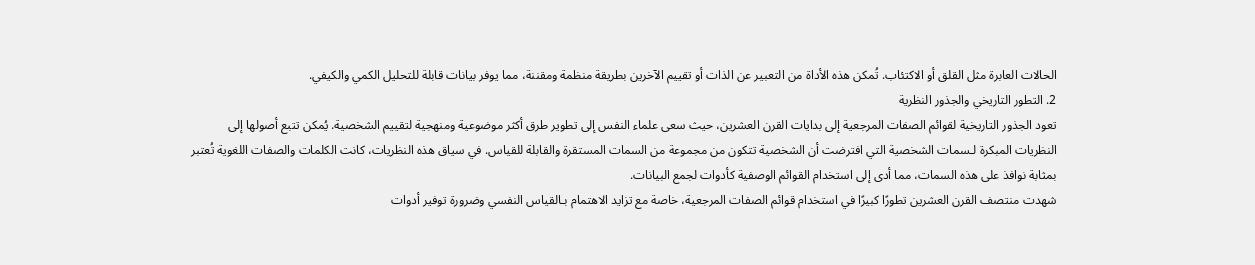الحالات العابرة مثل القلق أو الاكتئاب. تُمكن هذه الأداة من التعبير عن الذات أو تقييم الآخرين بطريقة منظمة ومقننة، مما يوفر بيانات قابلة للتحليل الكمي والكيفي.
2. التطور التاريخي والجذور النظرية
تعود الجذور التاريخية لقوائم الصفات المرجعية إلى بدايات القرن العشرين، حيث سعى علماء النفس إلى تطوير طرق أكثر موضوعية ومنهجية لتقييم الشخصية. يُمكن تتبع أصولها إلى النظريات المبكرة لـسمات الشخصية التي افترضت أن الشخصية تتكون من مجموعة من السمات المستقرة والقابلة للقياس. في سياق هذه النظريات، كانت الكلمات والصفات اللغوية تُعتبر بمثابة نوافذ على هذه السمات، مما أدى إلى استخدام القوائم الوصفية كأدوات لجمع البيانات.
شهدت منتصف القرن العشرين تطورًا كبيرًا في استخدام قوائم الصفات المرجعية، خاصة مع تزايد الاهتمام بـالقياس النفسي وضرورة توفير أدوات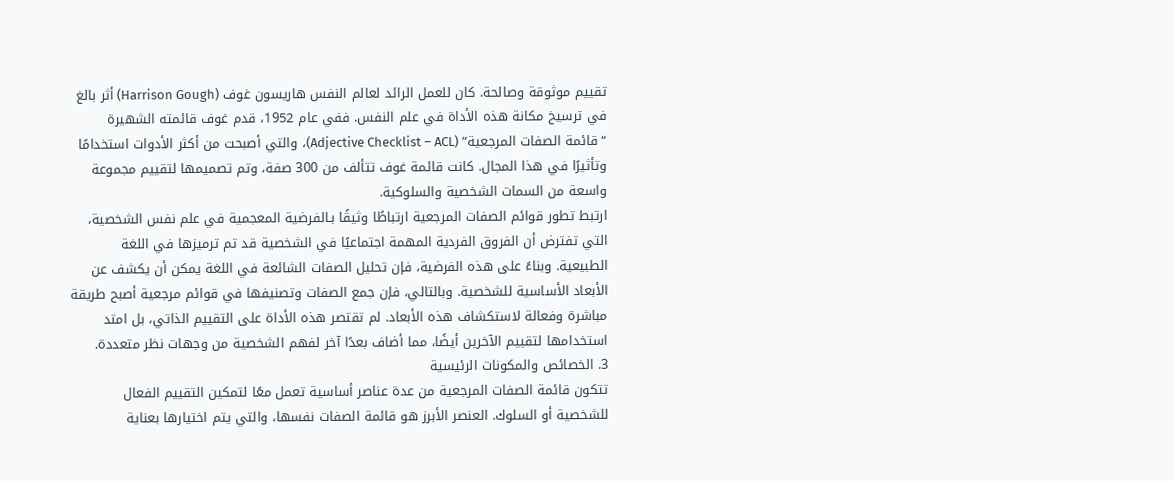تقييم موثوقة وصالحة. كان للعمل الرائد لعالم النفس هاريسون غوف (Harrison Gough) أثر بالغ في ترسيخ مكانة هذه الأداة في علم النفس. ففي عام 1952، قدم غوف قائمته الشهيرة “قائمة الصفات المرجعية” (Adjective Checklist – ACL)، والتي أصبحت من أكثر الأدوات استخدامًا وتأثيرًا في هذا المجال. كانت قائمة غوف تتألف من 300 صفة، وتم تصميمها لتقييم مجموعة واسعة من السمات الشخصية والسلوكية.
ارتبط تطور قوائم الصفات المرجعية ارتباطًا وثيقًا بـالفرضية المعجمية في علم نفس الشخصية، التي تفترض أن الفروق الفردية المهمة اجتماعيًا في الشخصية قد تم ترميزها في اللغة الطبيعية. وبناءً على هذه الفرضية، فإن تحليل الصفات الشائعة في اللغة يمكن أن يكشف عن الأبعاد الأساسية للشخصية. وبالتالي، فإن جمع الصفات وتصنيفها في قوائم مرجعية أصبح طريقة مباشرة وفعالة لاستكشاف هذه الأبعاد. لم تقتصر هذه الأداة على التقييم الذاتي، بل امتد استخدامها لتقييم الآخرين أيضًا، مما أضاف بعدًا آخر لفهم الشخصية من وجهات نظر متعددة.
3. الخصائص والمكونات الرئيسية
تتكون قائمة الصفات المرجعية من عدة عناصر أساسية تعمل معًا لتمكين التقييم الفعال للشخصية أو السلوك. العنصر الأبرز هو قائمة الصفات نفسها، والتي يتم اختيارها بعناية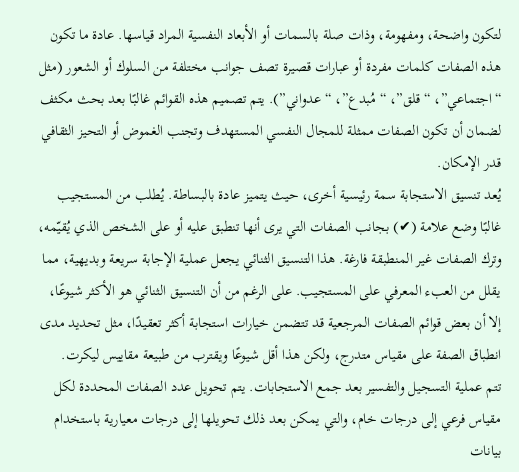لتكون واضحة، ومفهومة، وذات صلة بالسمات أو الأبعاد النفسية المراد قياسها. عادة ما تكون هذه الصفات كلمات مفردة أو عبارات قصيرة تصف جوانب مختلفة من السلوك أو الشعور (مثل “اجتماعي”، “قلق”، “مُبدع”، “عدواني”). يتم تصميم هذه القوائم غالبًا بعد بحث مكثف لضمان أن تكون الصفات ممثلة للمجال النفسي المستهدف وتجنب الغموض أو التحيز الثقافي قدر الإمكان.
يُعد تنسيق الاستجابة سمة رئيسية أخرى، حيث يتميز عادة بالبساطة. يُطلب من المستجيب غالبًا وضع علامة (✔) بجانب الصفات التي يرى أنها تنطبق عليه أو على الشخص الذي يُقيّمه، وترك الصفات غير المنطبقة فارغة. هذا التنسيق الثنائي يجعل عملية الإجابة سريعة وبديهية، مما يقلل من العبء المعرفي على المستجيب. على الرغم من أن التنسيق الثنائي هو الأكثر شيوعًا، إلا أن بعض قوائم الصفات المرجعية قد تتضمن خيارات استجابة أكثر تعقيدًا، مثل تحديد مدى انطباق الصفة على مقياس متدرج، ولكن هذا أقل شيوعًا ويقترب من طبيعة مقاييس ليكرت.
تتم عملية التسجيل والتفسير بعد جمع الاستجابات. يتم تحويل عدد الصفات المحددة لكل مقياس فرعي إلى درجات خام، والتي يمكن بعد ذلك تحويلها إلى درجات معيارية باستخدام بيانات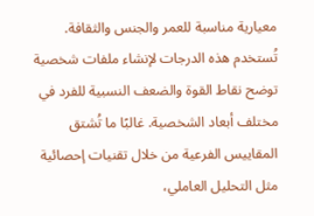معيارية مناسبة للعمر والجنس والثقافة. تُستخدم هذه الدرجات لإنشاء ملفات شخصية توضح نقاط القوة والضعف النسبية للفرد في مختلف أبعاد الشخصية. غالبًا ما تُشتق المقاييس الفرعية من خلال تقنيات إحصائية مثل التحليل العاملي،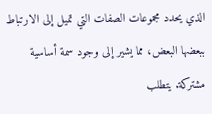الذي يحدد مجموعات الصفات التي تميل إلى الارتباط ببعضها البعض، مما يشير إلى وجود سمة أساسية مشتركة. يتطلب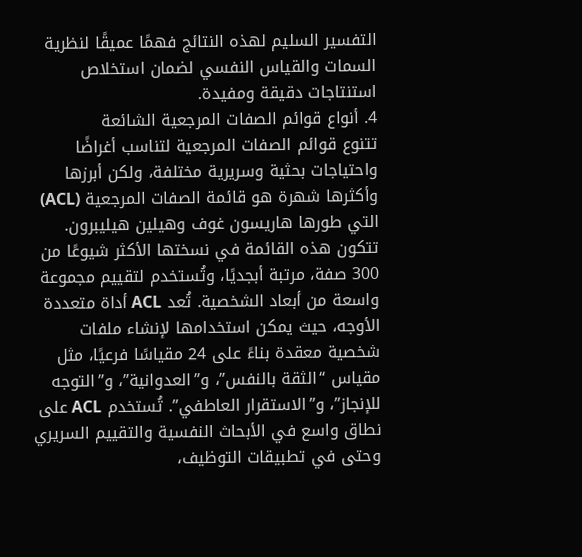التفسير السليم لهذه النتائج فهمًا عميقًا لنظرية السمات والقياس النفسي لضمان استخلاص استنتاجات دقيقة ومفيدة.
4. أنواع قوائم الصفات المرجعية الشائعة
تتنوع قوائم الصفات المرجعية لتناسب أغراضًا واحتياجات بحثية وسريرية مختلفة، ولكن أبرزها وأكثرها شهرة هو قائمة الصفات المرجعية (ACL) التي طورها هاريسون غوف وهيلين هيليبرون. تتكون هذه القائمة في نسختها الأكثر شيوعًا من 300 صفة، مرتبة أبجديًا، وتُستخدم لتقييم مجموعة واسعة من أبعاد الشخصية. تُعد ACL أداة متعددة الأوجه، حيث يمكن استخدامها لإنشاء ملفات شخصية معقدة بناءً على 24 مقياسًا فرعيًا، مثل مقياس “الثقة بالنفس”، و”العدوانية”، و”التوجه للإنجاز”، و”الاستقرار العاطفي”. تُستخدم ACL على نطاق واسع في الأبحاث النفسية والتقييم السريري وحتى في تطبيقات التوظيف،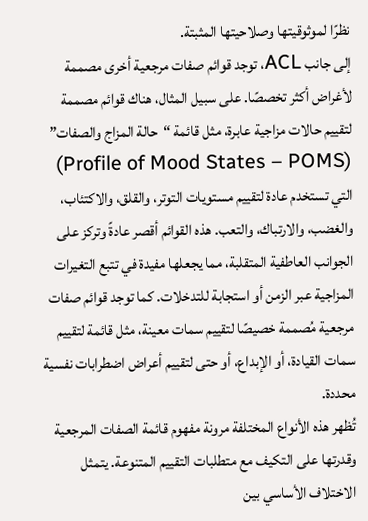نظرًا لموثوقيتها وصلاحيتها المثبتة.
إلى جانب ACL، توجد قوائم صفات مرجعية أخرى مصممة لأغراض أكثر تخصصًا. على سبيل المثال، هناك قوائم مصممة لتقييم حالات مزاجية عابرة، مثل قائمة “حالة المزاج والصفات” (Profile of Mood States – POMS) التي تستخدم عادة لتقييم مستويات التوتر، والقلق، والاكتئاب، والغضب، والارتباك، والتعب. هذه القوائم أقصر عادةً وتركز على الجوانب العاطفية المتقلبة، مما يجعلها مفيدة في تتبع التغيرات المزاجية عبر الزمن أو استجابة للتدخلات. كما توجد قوائم صفات مرجعية مُصممة خصيصًا لتقييم سمات معينة، مثل قائمة لتقييم سمات القيادة، أو الإبداع، أو حتى لتقييم أعراض اضطرابات نفسية محددة.
تُظهر هذه الأنواع المختلفة مرونة مفهوم قائمة الصفات المرجعية وقدرتها على التكيف مع متطلبات التقييم المتنوعة. يتمثل الاختلاف الأساسي بين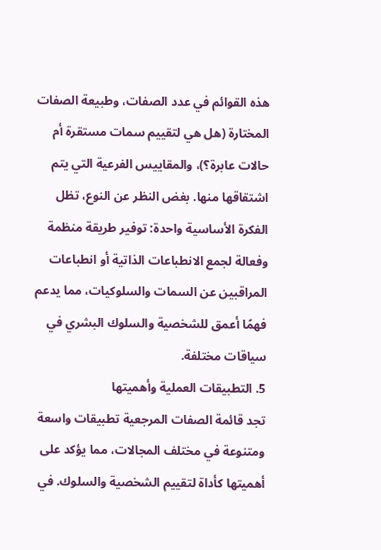هذه القوائم في عدد الصفات، وطبيعة الصفات المختارة (هل هي لتقييم سمات مستقرة أم حالات عابرة؟)، والمقاييس الفرعية التي يتم اشتقاقها منها. بغض النظر عن النوع، تظل الفكرة الأساسية واحدة: توفير طريقة منظمة وفعالة لجمع الانطباعات الذاتية أو انطباعات المراقبين عن السمات والسلوكيات، مما يدعم فهمًا أعمق للشخصية والسلوك البشري في سياقات مختلفة.
5. التطبيقات العملية وأهميتها
تجد قائمة الصفات المرجعية تطبيقات واسعة ومتنوعة في مختلف المجالات، مما يؤكد على أهميتها كأداة لتقييم الشخصية والسلوك. في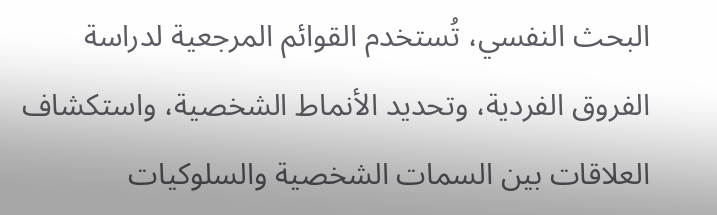البحث النفسي، تُستخدم القوائم المرجعية لدراسة الفروق الفردية، وتحديد الأنماط الشخصية، واستكشاف العلاقات بين السمات الشخصية والسلوكيات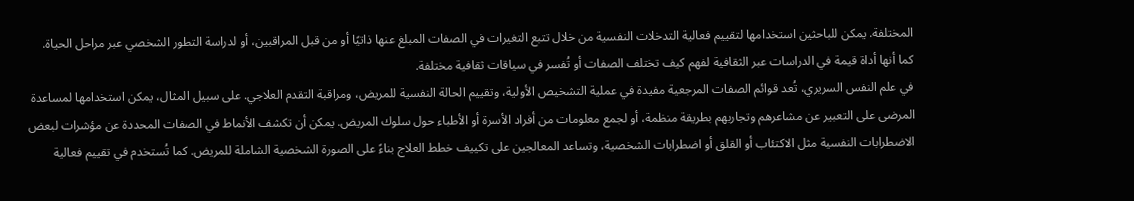المختلفة. يمكن للباحثين استخدامها لتقييم فعالية التدخلات النفسية من خلال تتبع التغيرات في الصفات المبلغ عنها ذاتيًا أو من قبل المراقبين، أو لدراسة التطور الشخصي عبر مراحل الحياة. كما أنها أداة قيمة في الدراسات عبر الثقافية لفهم كيف تختلف الصفات أو تُفسر في سياقات ثقافية مختلفة.
في علم النفس السريري، تُعد قوائم الصفات المرجعية مفيدة في عملية التشخيص الأولية، وتقييم الحالة النفسية للمريض، ومراقبة التقدم العلاجي. على سبيل المثال، يمكن استخدامها لمساعدة المرضى على التعبير عن مشاعرهم وتجاربهم بطريقة منظمة، أو لجمع معلومات من أفراد الأسرة أو الأطباء حول سلوك المريض. يمكن أن تكشف الأنماط في الصفات المحددة عن مؤشرات لبعض الاضطرابات النفسية مثل الاكتئاب أو القلق أو اضطرابات الشخصية، وتساعد المعالجين على تكييف خطط العلاج بناءً على الصورة الشخصية الشاملة للمريض. كما تُستخدم في تقييم فعالية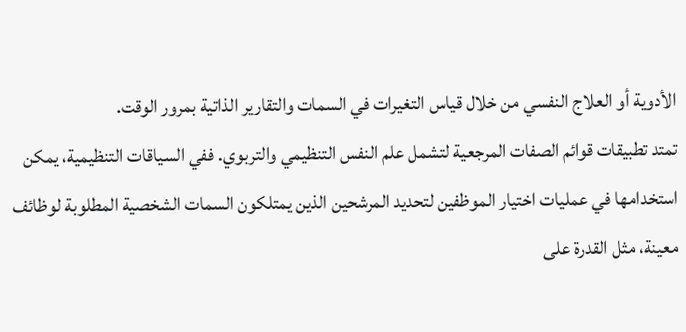الأدوية أو العلاج النفسي من خلال قياس التغيرات في السمات والتقارير الذاتية بمرور الوقت.
تمتد تطبيقات قوائم الصفات المرجعية لتشمل علم النفس التنظيمي والتربوي. ففي السياقات التنظيمية، يمكن استخدامها في عمليات اختيار الموظفين لتحديد المرشحين الذين يمتلكون السمات الشخصية المطلوبة لوظائف معينة، مثل القدرة على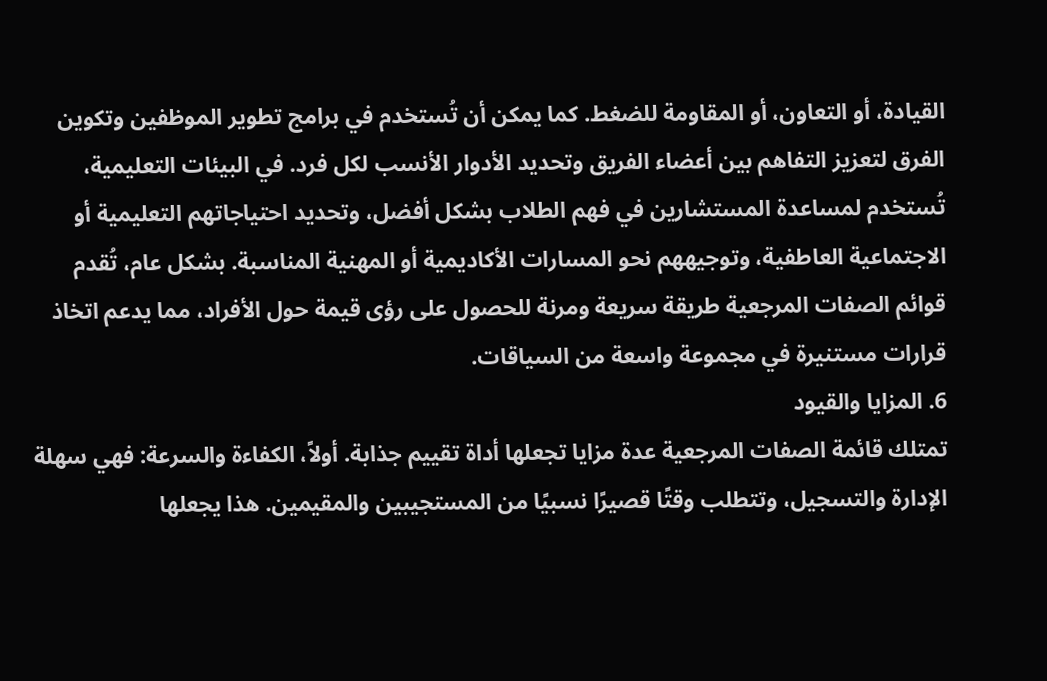القيادة، أو التعاون، أو المقاومة للضغط. كما يمكن أن تُستخدم في برامج تطوير الموظفين وتكوين الفرق لتعزيز التفاهم بين أعضاء الفريق وتحديد الأدوار الأنسب لكل فرد. في البيئات التعليمية، تُستخدم لمساعدة المستشارين في فهم الطلاب بشكل أفضل، وتحديد احتياجاتهم التعليمية أو الاجتماعية العاطفية، وتوجيههم نحو المسارات الأكاديمية أو المهنية المناسبة. بشكل عام، تُقدم قوائم الصفات المرجعية طريقة سريعة ومرنة للحصول على رؤى قيمة حول الأفراد، مما يدعم اتخاذ قرارات مستنيرة في مجموعة واسعة من السياقات.
6. المزايا والقيود
تمتلك قائمة الصفات المرجعية عدة مزايا تجعلها أداة تقييم جذابة. أولاً، الكفاءة والسرعة: فهي سهلة الإدارة والتسجيل، وتتطلب وقتًا قصيرًا نسبيًا من المستجيبين والمقيمين. هذا يجعلها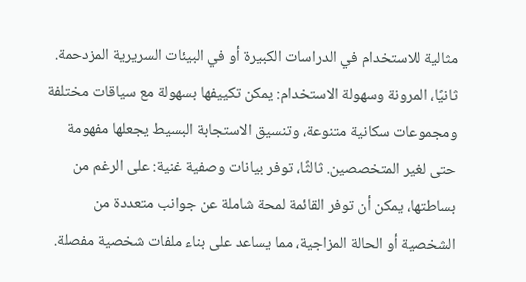مثالية للاستخدام في الدراسات الكبيرة أو في البيئات السريرية المزدحمة. ثانيًا، المرونة وسهولة الاستخدام: يمكن تكييفها بسهولة مع سياقات مختلفة ومجموعات سكانية متنوعة، وتنسيق الاستجابة البسيط يجعلها مفهومة حتى لغير المتخصصين. ثالثًا، توفر بيانات وصفية غنية: على الرغم من بساطتها، يمكن أن توفر القائمة لمحة شاملة عن جوانب متعددة من الشخصية أو الحالة المزاجية، مما يساعد على بناء ملفات شخصية مفصلة.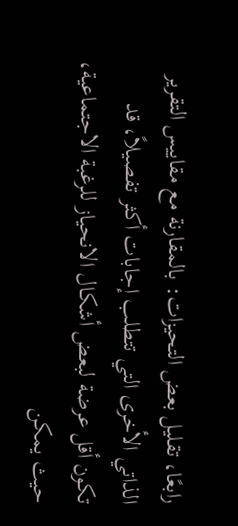رابعًا، تقليل بعض التحيزات: بالمقارنة مع مقاييس التقرير الذاتي الأخرى التي تتطلب إجابات أكثر تفصيلاً، قد تكون أقل عرضة لبعض أشكال الانحياز للرغبة الاجتماعية، حيث يمكن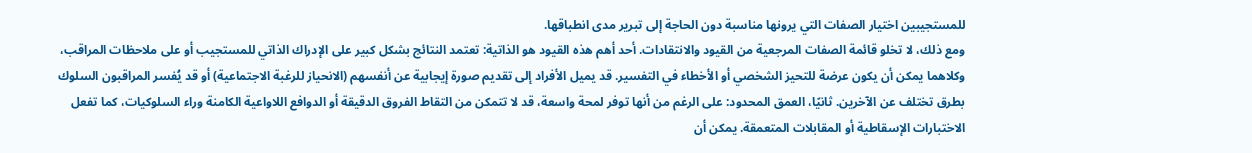للمستجيبين اختيار الصفات التي يرونها مناسبة دون الحاجة إلى تبرير مدى انطباقها.
ومع ذلك، لا تخلو قائمة الصفات المرجعية من القيود والانتقادات. أحد أهم هذه القيود هو الذاتية: تعتمد النتائج بشكل كبير على الإدراك الذاتي للمستجيب أو على ملاحظات المراقب، وكلاهما يمكن أن يكون عرضة للتحيز الشخصي أو الأخطاء في التفسير. قد يميل الأفراد إلى تقديم صورة إيجابية عن أنفسهم (الانحياز للرغبة الاجتماعية) أو قد يُفسر المراقبون السلوك بطرق تختلف عن الآخرين. ثانيًا، العمق المحدود: على الرغم من أنها توفر لمحة واسعة، قد لا تتمكن من التقاط الفروق الدقيقة أو الدوافع اللاواعية الكامنة وراء السلوكيات، كما تفعل الاختبارات الإسقاطية أو المقابلات المتعمقة. يمكن أن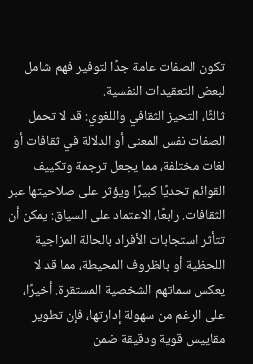تكون الصفات عامة جدًا لتوفير فهم شامل لبعض التعقيدات النفسية.
ثالثًا، التحيز الثقافي واللغوي: قد لا تحمل الصفات نفس المعنى أو الدلالة في ثقافات أو لغات مختلفة، مما يجعل ترجمة وتكييف القوائم تحديًا كبيرًا ويؤثر على صلاحيتها عبر الثقافات. رابعًا، الاعتماد على السياق: يمكن أن تتأثر استجابات الأفراد بالحالة المزاجية اللحظية أو بالظروف المحيطة، مما قد لا يعكس سماتهم الشخصية المستقرة. أخيرًا، على الرغم من سهولة إدارتها، فإن تطوير مقاييس قوية ودقيقة ضمن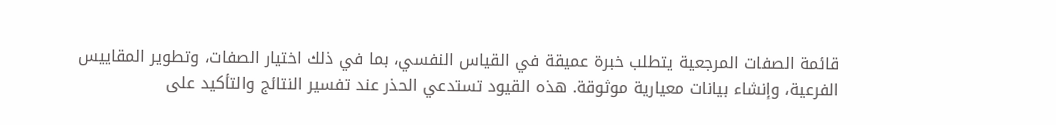قائمة الصفات المرجعية يتطلب خبرة عميقة في القياس النفسي، بما في ذلك اختيار الصفات، وتطوير المقاييس الفرعية، وإنشاء بيانات معيارية موثوقة. هذه القيود تستدعي الحذر عند تفسير النتائج والتأكيد على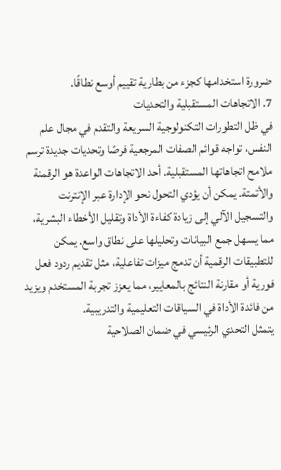ضرورة استخدامها كجزء من بطارية تقييم أوسع نطاقًا.
7. الاتجاهات المستقبلية والتحديات
في ظل التطورات التكنولوجية السريعة والتقدم في مجال علم النفس، تواجه قوائم الصفات المرجعية فرصًا وتحديات جديدة ترسم ملامح اتجاهاتها المستقبلية. أحد الاتجاهات الواعدة هو الرقمنة والأتمتة. يمكن أن يؤدي التحول نحو الإدارة عبر الإنترنت والتسجيل الآلي إلى زيادة كفاءة الأداة وتقليل الأخطاء البشرية، مما يسهل جمع البيانات وتحليلها على نطاق واسع. يمكن للتطبيقات الرقمية أن تدمج ميزات تفاعلية، مثل تقديم ردود فعل فورية أو مقارنة النتائج بالمعايير، مما يعزز تجربة المستخدم ويزيد من فائدة الأداة في السياقات التعليمية والتدريبية.
يتمثل التحدي الرئيسي في ضمان الصلاحية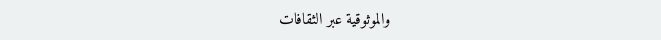والموثوقية عبر الثقافات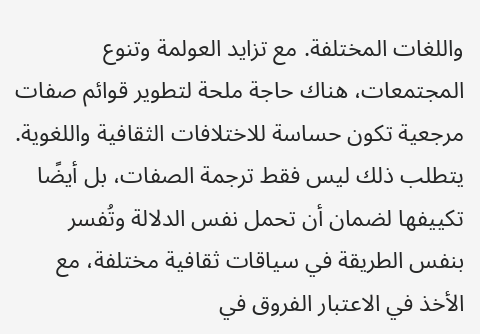واللغات المختلفة. مع تزايد العولمة وتنوع المجتمعات، هناك حاجة ملحة لتطوير قوائم صفات مرجعية تكون حساسة للاختلافات الثقافية واللغوية. يتطلب ذلك ليس فقط ترجمة الصفات، بل أيضًا تكييفها لضمان أن تحمل نفس الدلالة وتُفسر بنفس الطريقة في سياقات ثقافية مختلفة، مع الأخذ في الاعتبار الفروق في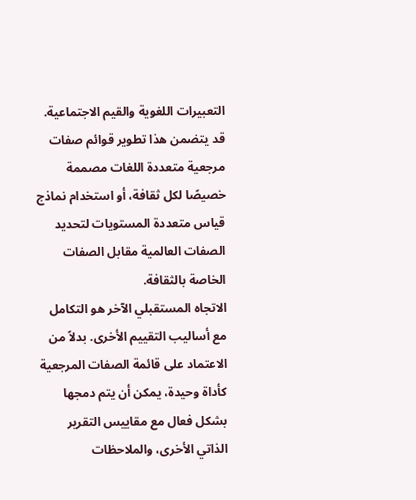التعبيرات اللغوية والقيم الاجتماعية. قد يتضمن هذا تطوير قوائم صفات مرجعية متعددة اللغات مصممة خصيصًا لكل ثقافة، أو استخدام نماذج قياس متعددة المستويات لتحديد الصفات العالمية مقابل الصفات الخاصة بالثقافة.
الاتجاه المستقبلي الآخر هو التكامل مع أساليب التقييم الأخرى. بدلاً من الاعتماد على قائمة الصفات المرجعية كأداة وحيدة، يمكن أن يتم دمجها بشكل فعال مع مقاييس التقرير الذاتي الأخرى، والملاحظات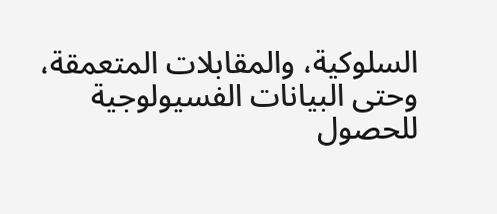السلوكية، والمقابلات المتعمقة، وحتى البيانات الفسيولوجية للحصول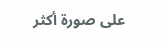على صورة أكثر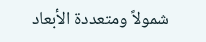شمولاً ومتعددة الأبعاد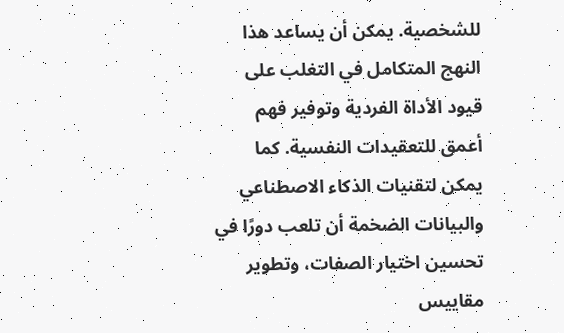للشخصية. يمكن أن يساعد هذا النهج المتكامل في التغلب على قيود الأداة الفردية وتوفير فهم أعمق للتعقيدات النفسية. كما يمكن لتقنيات الذكاء الاصطناعي والبيانات الضخمة أن تلعب دورًا في تحسين اختيار الصفات، وتطوير مقاييس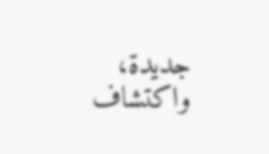جديدة، واكتشاف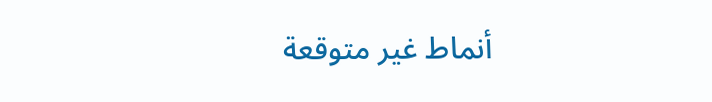أنماط غير متوقعة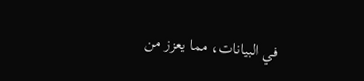في البيانات، مما يعزز من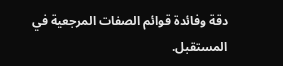دقة وفائدة قوائم الصفات المرجعية في المستقبل.